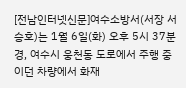[전남인터넷신문]여수소방서(서장 서승호)는 1월 6일(화) 오후 5시 37분경, 여수시 웅천동 도로에서 주행 중이던 차량에서 화재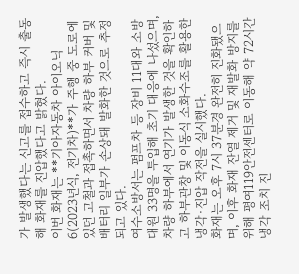가 발생했다는 신고를 접수하고 즉시 출동해 화재를 진압했다고 밝혔다.
이번 화재는 **기아자동차 아이오닉6(2023년식, 전기차)**가 주행 중 도로에 있던 고철과 접촉하면서 차량 하부 커버 및 배터리 일부가 손상돼 발화한 것으로 추정되고 있다.
여수소방서는 펌프차 등 장비 11대와 소방대원 33명을 투입해 초기 대응에 나섰으며, 차량 하부에서 연기가 발생한 것을 확인하고 하부관창 및 이동식 소화수조를 활용한 냉각·진압 작전을 실시했다.
화재는 오후 7시 37분경 완전히 진화됐으며, 이후 화재 잔열 제거 및 재발화 방지를 위해 평여119안전센터로 이동해 약 72시간 냉각 조치 진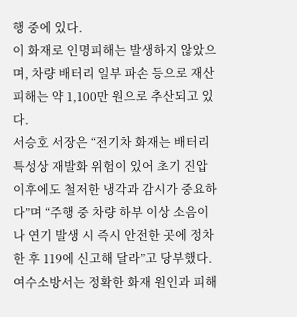행 중에 있다.
이 화재로 인명피해는 발생하지 않았으며, 차량 배터리 일부 파손 등으로 재산피해는 약 1,100만 원으로 추산되고 있다.
서승호 서장은 “전기차 화재는 배터리 특성상 재발화 위험이 있어 초기 진압 이후에도 철저한 냉각과 감시가 중요하다”며 “주행 중 차량 하부 이상 소음이나 연기 발생 시 즉시 안전한 곳에 정차한 후 119에 신고해 달라”고 당부했다.
여수소방서는 정확한 화재 원인과 피해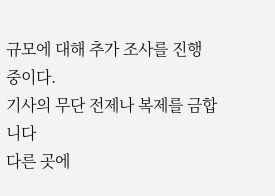규모에 대해 추가 조사를 진행 중이다.
기사의 무단 전제나 복제를 금합니다
다른 곳에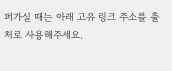퍼가실 때는 아래 고유 링크 주소를 출처로 사용해주세요.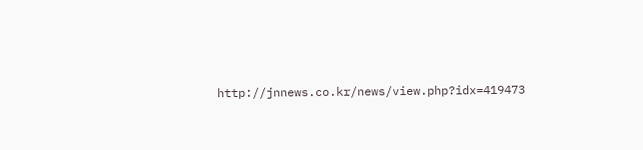http://jnnews.co.kr/news/view.php?idx=419473